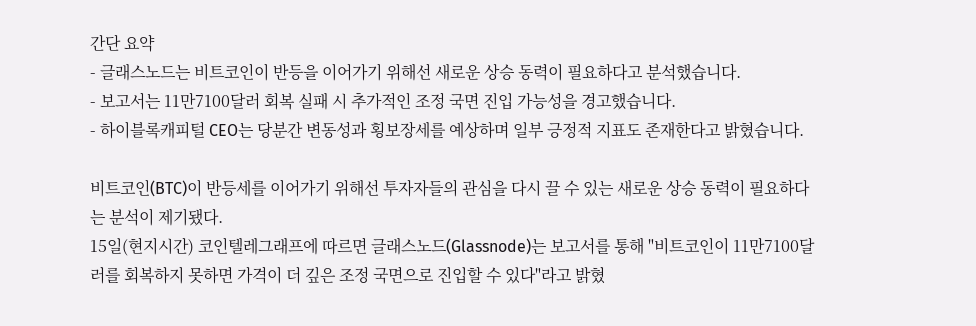간단 요약
- 글래스노드는 비트코인이 반등을 이어가기 위해선 새로운 상승 동력이 필요하다고 분석했습니다.
- 보고서는 11만7100달러 회복 실패 시 추가적인 조정 국면 진입 가능성을 경고했습니다.
- 하이블록캐피털 CEO는 당분간 변동성과 횡보장세를 예상하며 일부 긍정적 지표도 존재한다고 밝혔습니다.

비트코인(BTC)이 반등세를 이어가기 위해선 투자자들의 관심을 다시 끌 수 있는 새로운 상승 동력이 필요하다는 분석이 제기됐다.
15일(현지시간) 코인텔레그래프에 따르면 글래스노드(Glassnode)는 보고서를 통해 "비트코인이 11만7100달러를 회복하지 못하면 가격이 더 깊은 조정 국면으로 진입할 수 있다"라고 밝혔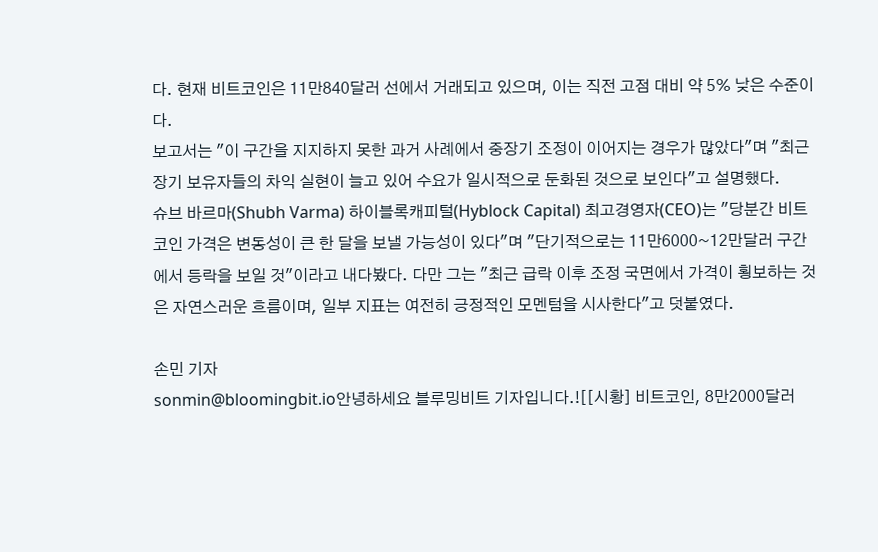다. 현재 비트코인은 11만840달러 선에서 거래되고 있으며, 이는 직전 고점 대비 약 5% 낮은 수준이다.
보고서는 "이 구간을 지지하지 못한 과거 사례에서 중장기 조정이 이어지는 경우가 많았다"며 "최근 장기 보유자들의 차익 실현이 늘고 있어 수요가 일시적으로 둔화된 것으로 보인다"고 설명했다.
슈브 바르마(Shubh Varma) 하이블록캐피털(Hyblock Capital) 최고경영자(CEO)는 "당분간 비트코인 가격은 변동성이 큰 한 달을 보낼 가능성이 있다"며 "단기적으로는 11만6000~12만달러 구간에서 등락을 보일 것"이라고 내다봤다. 다만 그는 "최근 급락 이후 조정 국면에서 가격이 횡보하는 것은 자연스러운 흐름이며, 일부 지표는 여전히 긍정적인 모멘텀을 시사한다"고 덧붙였다.

손민 기자
sonmin@bloomingbit.io안녕하세요 블루밍비트 기자입니다.![[시황] 비트코인, 8만2000달러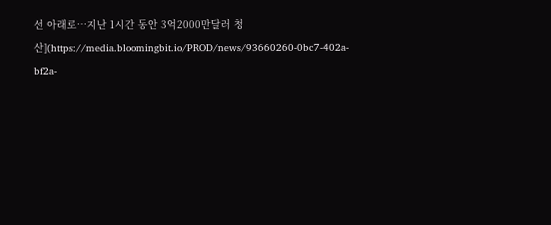선 아래로…지난 1시간 동안 3억2000만달러 청산](https://media.bloomingbit.io/PROD/news/93660260-0bc7-402a-bf2a-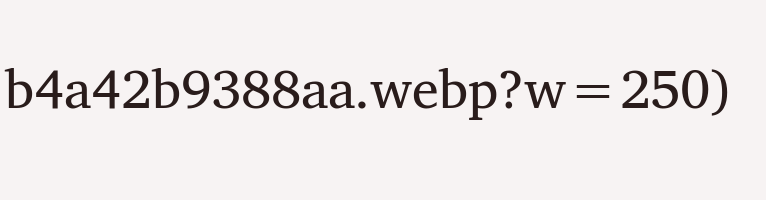b4a42b9388aa.webp?w=250)